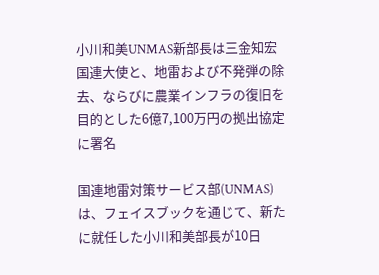小川和美UNMAS新部長は三金知宏国連大使と、地雷および不発弾の除去、ならびに農業インフラの復旧を目的とした6億7,100万円の拠出協定に署名

国連地雷対策サービス部(UNMAS)は、フェイスブックを通じて、新たに就任した小川和美部長が10日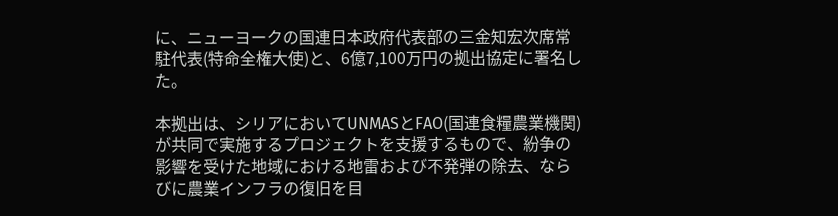に、ニューヨークの国連日本政府代表部の三金知宏次席常駐代表(特命全権大使)と、6億7,100万円の拠出協定に署名した。

本拠出は、シリアにおいてUNMASとFAO(国連食糧農業機関)が共同で実施するプロジェクトを支援するもので、紛争の影響を受けた地域における地雷および不発弾の除去、ならびに農業インフラの復旧を目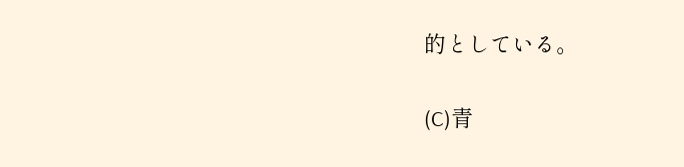的としている。

(C)青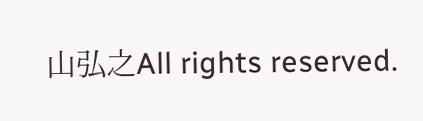山弘之All rights reserved.